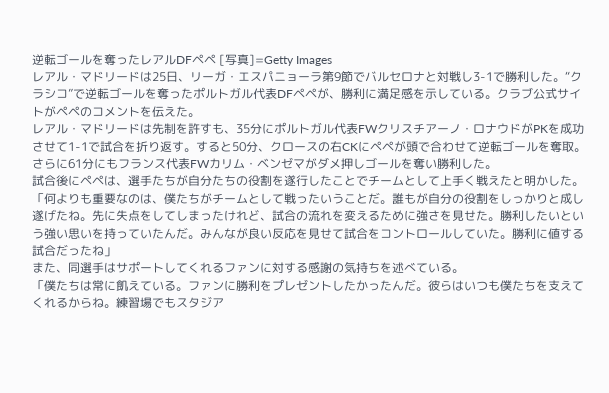逆転ゴールを奪ったレアルDFペペ [写真]=Getty Images
レアル・マドリードは25日、リーガ・エスパニョーラ第9節でバルセロナと対戦し3-1で勝利した。“クラシコ”で逆転ゴールを奪ったポルトガル代表DFペペが、勝利に満足感を示している。クラブ公式サイトがペペのコメントを伝えた。
レアル・マドリードは先制を許すも、35分にポルトガル代表FWクリスチアーノ・ロナウドがPKを成功させて1-1で試合を折り返す。すると50分、クロースの右CKにペペが頭で合わせて逆転ゴールを奪取。さらに61分にもフランス代表FWカリム・ベンゼマがダメ押しゴールを奪い勝利した。
試合後にペペは、選手たちが自分たちの役割を遂行したことでチームとして上手く戦えたと明かした。
「何よりも重要なのは、僕たちがチームとして戦ったいうことだ。誰もが自分の役割をしっかりと成し遂げたね。先に失点をしてしまったけれど、試合の流れを変えるために強さを見せた。勝利したいという強い思いを持っていたんだ。みんなが良い反応を見せて試合をコントロールしていた。勝利に値する試合だったね」
また、同選手はサポートしてくれるファンに対する感謝の気持ちを述べている。
「僕たちは常に飢えている。ファンに勝利をプレゼントしたかったんだ。彼らはいつも僕たちを支えてくれるからね。練習場でもスタジア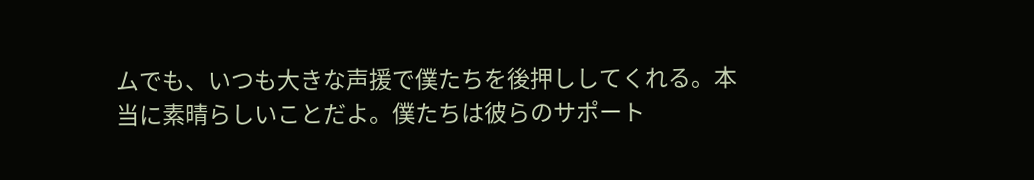ムでも、いつも大きな声援で僕たちを後押ししてくれる。本当に素晴らしいことだよ。僕たちは彼らのサポート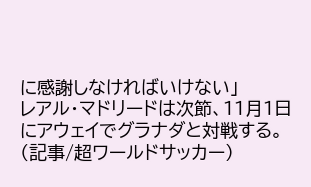に感謝しなければいけない」
レアル・マドリードは次節、11月1日にアウェイでグラナダと対戦する。
(記事/超ワールドサッカー)